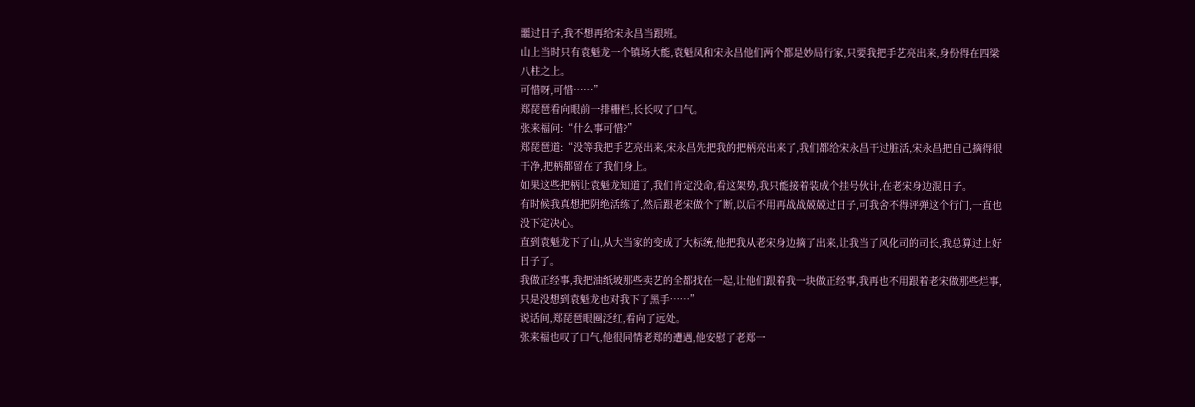噩过日子,我不想再给宋永昌当跟班。
山上当时只有袁魁龙一个镇场大能,袁魁凤和宋永昌他们两个都是妙局行家,只要我把手艺亮出来,身份得在四梁八柱之上。
可惜呀,可惜……”
郑琵琶看向眼前一排栅栏,长长叹了口气。
张来福问:“什么事可惜?”
郑琵琶道:“没等我把手艺亮出来,宋永昌先把我的把柄亮出来了,我们都给宋永昌干过脏活,宋永昌把自己摘得很干净,把柄都留在了我们身上。
如果这些把柄让袁魁龙知道了,我们肯定没命,看这架势,我只能接着装成个挂号伙计,在老宋身边混日子。
有时候我真想把阴绝活练了,然后跟老宋做个了断,以后不用再战战兢兢过日子,可我舍不得评弹这个行门,一直也没下定决心。
直到袁魁龙下了山,从大当家的变成了大标统,他把我从老宋身边摘了出来,让我当了风化司的司长,我总算过上好日子了。
我做正经事,我把油纸坡那些卖艺的全都找在一起,让他们跟着我一块做正经事,我再也不用跟着老宋做那些烂事,只是没想到袁魁龙也对我下了黑手……”
说话间,郑琵琶眼圈泛红,看向了远处。
张来福也叹了口气,他很同情老郑的遭遇,他安慰了老郑一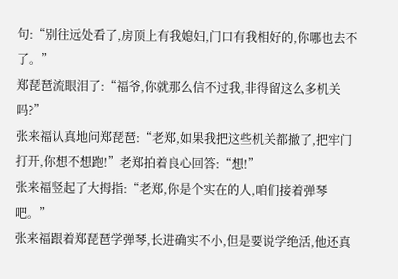句:“别往远处看了,房顶上有我媳妇,门口有我相好的,你哪也去不了。”
郑琵琶流眼泪了:“福爷,你就那么信不过我,非得留这么多机关吗?”
张来福认真地问郑琵琶:“老郑,如果我把这些机关都撤了,把牢门打开,你想不想跑!”老郑拍着良心回答:“想!”
张来福竖起了大拇指:“老郑,你是个实在的人,咱们接着弹琴吧。”
张来福跟着郑琵琶学弹琴,长进确实不小,但是要说学绝活,他还真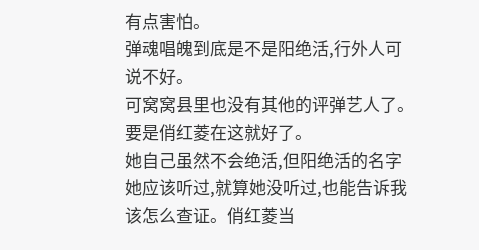有点害怕。
弹魂唱魄到底是不是阳绝活,行外人可说不好。
可窝窝县里也没有其他的评弹艺人了。
要是俏红菱在这就好了。
她自己虽然不会绝活,但阳绝活的名字她应该听过,就算她没听过,也能告诉我该怎么查证。俏红菱当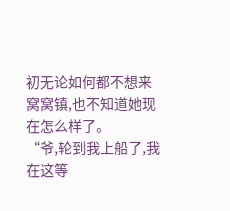初无论如何都不想来窝窝镇,也不知道她现在怎么样了。
“爷,轮到我上船了,我在这等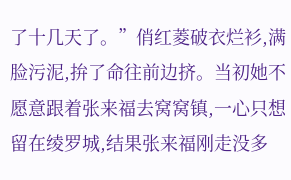了十几天了。”俏红菱破衣烂衫,满脸污泥,拚了命往前边挤。当初她不愿意跟着张来福去窝窝镇,一心只想留在绫罗城,结果张来福刚走没多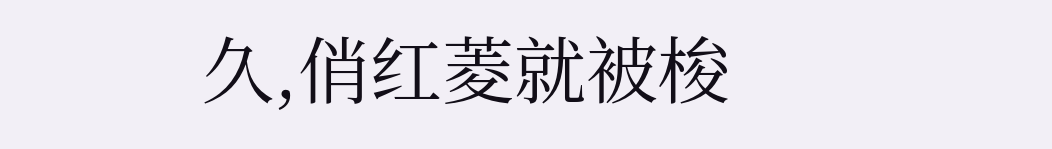久,俏红菱就被梭